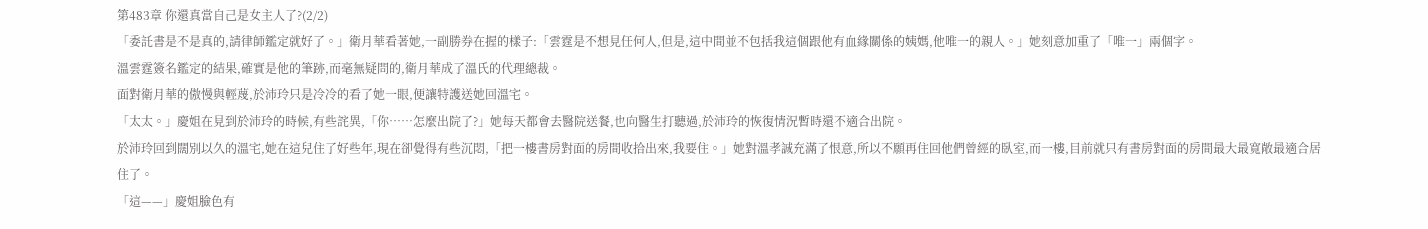第483章 你還真當自己是女主人了?(2/2)
「委託書是不是真的,請律師鑑定就好了。」衛月華看著她,一副勝券在握的樣子:「雲霆是不想見任何人,但是,這中間並不包括我這個跟他有血緣關係的姨媽,他唯一的親人。」她刻意加重了「唯一」兩個字。
溫雲霆簽名鑑定的結果,確實是他的筆跡,而毫無疑問的,衛月華成了溫氏的代理總裁。
面對衛月華的傲慢與輕蔑,於沛玲只是冷冷的看了她一眼,便讓特護送她回溫宅。
「太太。」慶姐在見到於沛玲的時候,有些詫異,「你……怎麼出院了?」她每天都會去醫院送餐,也向醫生打聽過,於沛玲的恢復情況暫時還不適合出院。
於沛玲回到闊別以久的溫宅,她在這兒住了好些年,現在卻覺得有些沉悶,「把一樓書房對面的房間收拾出來,我要住。」她對溫孝誠充滿了恨意,所以不願再住回他們曾經的臥室,而一樓,目前就只有書房對面的房間最大最寬敞最適合居住了。
「這——」慶姐臉色有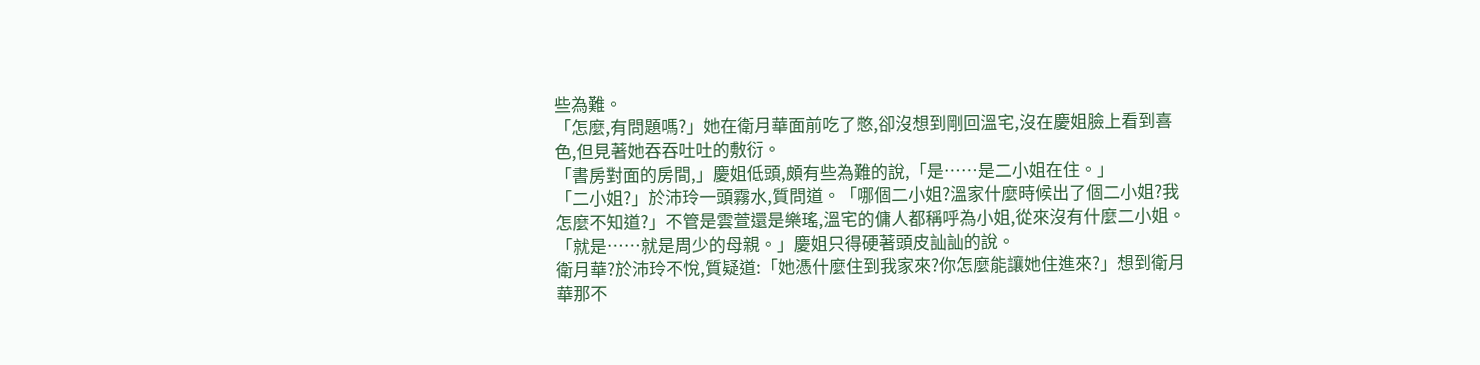些為難。
「怎麼,有問題嗎?」她在衛月華面前吃了憋,卻沒想到剛回溫宅,沒在慶姐臉上看到喜色,但見著她吞吞吐吐的敷衍。
「書房對面的房間,」慶姐低頭,頗有些為難的說,「是……是二小姐在住。」
「二小姐?」於沛玲一頭霧水,質問道。「哪個二小姐?溫家什麼時候出了個二小姐?我怎麼不知道?」不管是雲萱還是樂瑤,溫宅的傭人都稱呼為小姐,從來沒有什麼二小姐。
「就是……就是周少的母親。」慶姐只得硬著頭皮訕訕的說。
衛月華?於沛玲不悅,質疑道:「她憑什麼住到我家來?你怎麼能讓她住進來?」想到衛月華那不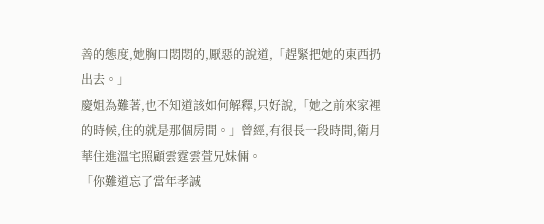善的態度,她胸口悶悶的,厭惡的說道,「趕緊把她的東西扔出去。」
慶姐為難著,也不知道該如何解釋,只好說,「她之前來家裡的時候,住的就是那個房間。」曾經,有很長一段時間,衛月華住進溫宅照顧雲霆雲萱兄妹倆。
「你難道忘了當年孝誠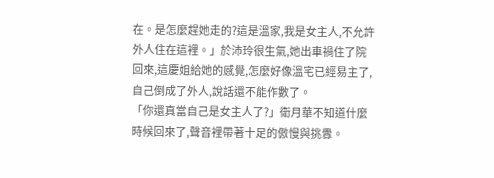在。是怎麼趕她走的?這是溫家,我是女主人,不允許外人住在這裡。」於沛玲很生氣,她出車禍住了院回來,這慶姐給她的感覺,怎麼好像溫宅已經易主了,自己倒成了外人,說話還不能作數了。
「你還真當自己是女主人了?」衛月華不知道什麼時候回來了,聲音裡帶著十足的傲慢與挑釁。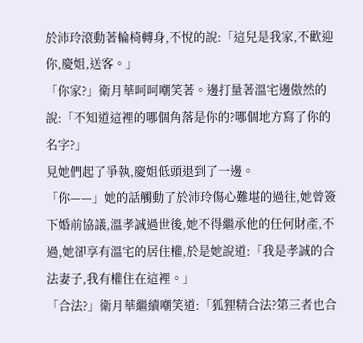於沛玲滾動著輪椅轉身,不悅的說:「這兒是我家,不歡迎你,慶姐,送客。」
「你家?」衛月華呵呵嘲笑著。邊打量著溫宅邊傲然的說:「不知道這裡的哪個角落是你的?哪個地方寫了你的名字?」
見她們起了爭執,慶姐低頭退到了一邊。
「你——」她的話觸動了於沛玲傷心難堪的過往,她曾簽下婚前協議,溫孝誠過世後,她不得繼承他的任何財產,不過,她卻享有溫宅的居住權,於是她說道:「我是孝誠的合法妻子,我有權住在這裡。」
「合法?」衛月華繼續嘲笑道:「狐狸精合法?第三者也合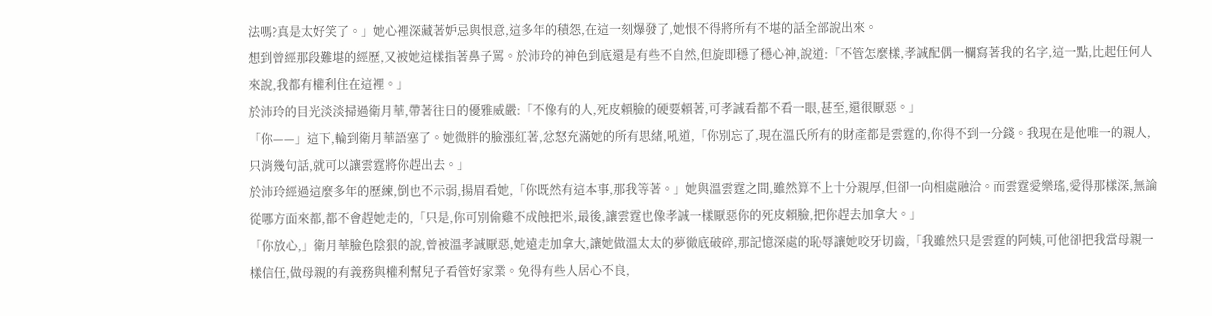法嗎?真是太好笑了。」她心裡深藏著妒忌與恨意,這多年的積怨,在這一刻爆發了,她恨不得將所有不堪的話全部說出來。
想到曾經那段難堪的經歷,又被她這樣指著鼻子罵。於沛玲的神色到底還是有些不自然,但旋即穩了穩心神,說道:「不管怎麼樣,孝誠配偶一欄寫著我的名字,這一點,比起任何人來說,我都有權利住在這裡。」
於沛玲的目光淡淡掃過衛月華,帶著往日的優雅威嚴:「不像有的人,死皮賴臉的硬要賴著,可孝誠看都不看一眼,甚至,還很厭惡。」
「你——」這下,輪到衛月華語塞了。她微胖的臉漲紅著,忿怒充滿她的所有思緒,吼道,「你別忘了,現在溫氏所有的財產都是雲霆的,你得不到一分錢。我現在是他唯一的親人,只消幾句話,就可以讓雲霆將你趕出去。」
於沛玲經過這麼多年的歷練,倒也不示弱,揚眉看她,「你既然有這本事,那我等著。」她與溫雲霆之間,雖然算不上十分親厚,但卻一向相處融洽。而雲霆愛樂瑤,愛得那樣深,無論從哪方面來都,都不會趕她走的,「只是,你可別偷雞不成蝕把米,最後,讓雲霆也像孝誠一樣厭惡你的死皮賴臉,把你趕去加拿大。」
「你放心,」衛月華臉色陰狠的說,曾被溫孝誠厭惡,她遠走加拿大,讓她做溫太太的夢徹底破碎,那記憶深處的恥辱讓她咬牙切齒,「我雖然只是雲霆的阿姨,可他卻把我當母親一樣信任,做母親的有義務與權利幫兒子看管好家業。免得有些人居心不良,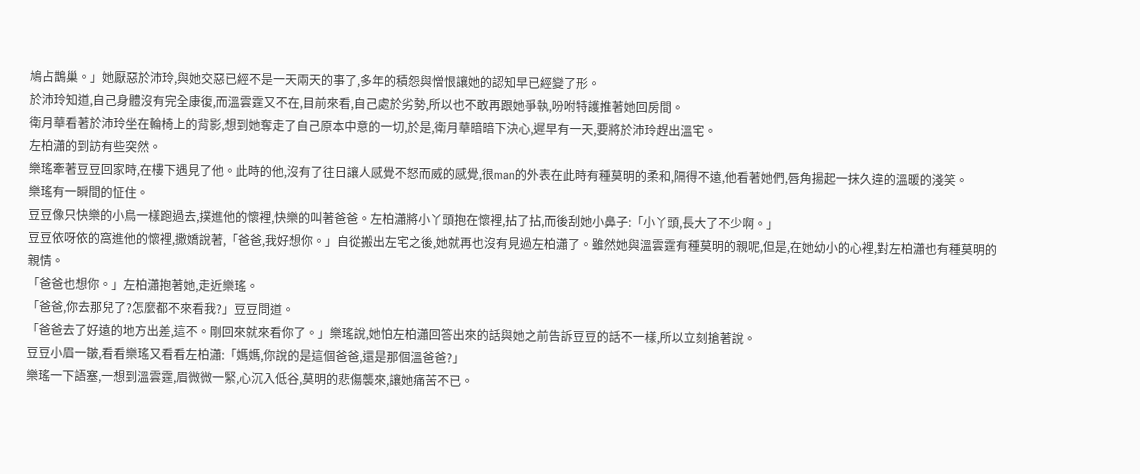鳩占鵲巢。」她厭惡於沛玲,與她交惡已經不是一天兩天的事了,多年的積怨與憎恨讓她的認知早已經變了形。
於沛玲知道,自己身體沒有完全康復,而溫雲霆又不在,目前來看,自己處於劣勢,所以也不敢再跟她爭執,吩咐特護推著她回房間。
衛月華看著於沛玲坐在輪椅上的背影,想到她奪走了自己原本中意的一切,於是,衛月華暗暗下決心,遲早有一天,要將於沛玲趕出溫宅。
左柏瀟的到訪有些突然。
樂瑤牽著豆豆回家時,在樓下遇見了他。此時的他,沒有了往日讓人感覺不怒而威的感覺,很man的外表在此時有種莫明的柔和,隔得不遠,他看著她們,唇角揚起一抹久違的溫暖的淺笑。
樂瑤有一瞬間的怔住。
豆豆像只快樂的小鳥一樣跑過去,撲進他的懷裡,快樂的叫著爸爸。左柏瀟將小丫頭抱在懷裡,拈了拈,而後刮她小鼻子:「小丫頭,長大了不少啊。」
豆豆依呀依的窩進他的懷裡,撒嬌說著,「爸爸,我好想你。」自從搬出左宅之後,她就再也沒有見過左柏瀟了。雖然她與溫雲霆有種莫明的親呢,但是,在她幼小的心裡,對左柏瀟也有種莫明的親情。
「爸爸也想你。」左柏瀟抱著她,走近樂瑤。
「爸爸,你去那兒了?怎麼都不來看我?」豆豆問道。
「爸爸去了好遠的地方出差,這不。剛回來就來看你了。」樂瑤說,她怕左柏瀟回答出來的話與她之前告訴豆豆的話不一樣,所以立刻搶著說。
豆豆小眉一皺,看看樂瑤又看看左柏瀟:「媽媽,你說的是這個爸爸,還是那個溫爸爸?」
樂瑤一下語塞,一想到溫雲霆,眉微微一緊,心沉入低谷,莫明的悲傷襲來,讓她痛苦不已。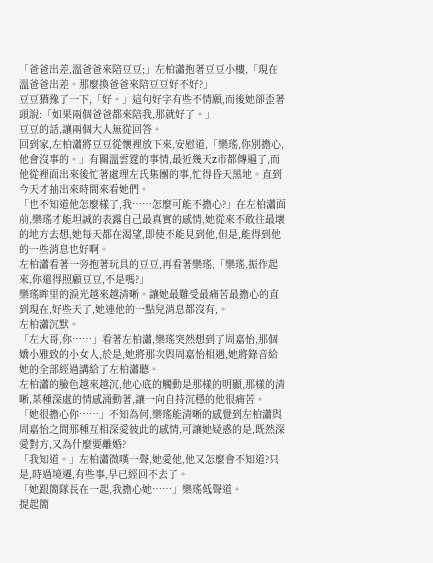「爸爸出差,溫爸爸來陪豆豆;」左柏瀟抱著豆豆小樓,「現在溫爸爸出差。那麼換爸爸來陪豆豆好不好?」
豆豆猶豫了一下,「好。」這句好字有些不情願,而後她卻歪著頭說:「如果兩個爸爸都來陪我,那就好了。」
豆豆的話,讓兩個大人無從回答。
回到家,左柏瀟將豆豆從懷裡放下來,安慰道,「樂瑤,你別擔心,他會沒事的。」有關溫雲霆的事情,最近幾天z市都傳遍了,而他從裡面出來後忙著處理左氏集團的事,忙得昏天黑地。直到今天才抽出來時間來看她們。
「也不知道他怎麼樣了,我……怎麼可能不擔心?」在左柏瀟面前,樂瑤才能坦誠的表露自己最真實的感情,她從來不敢往最壞的地方去想,她每天都在渴望,即使不能見到他,但是,能得到他的一些消息也好啊。
左柏瀟看著一旁抱著玩具的豆豆,再看著樂瑤,「樂瑤,振作起來,你還得照顧豆豆,不是嗎?」
樂瑤眸里的淚光越來越清晰。讓她最難受最痛苦最擔心的直到現在,好些天了,她連他的一點兒消息都沒有,。
左柏瀟沉默。
「左大哥,你……」看著左柏瀟,樂瑤突然想到了周嘉怡,那個嬌小雅致的小女人,於是,她將那次與周嘉怡相遇,她將錄音給她的全部經過講給了左柏瀟聽。
左柏瀟的臉色越來越沉,他心底的觸動是那樣的明顯,那樣的清晰,某種深處的情感涌動著,讓一向自持沉穩的他很痛苦。
「她很擔心你……」不知為何,樂瑤能清晰的感覺到左柏瀟與周嘉怡之間那種互相深愛彼此的感情,可讓她疑惑的是,既然深愛對方,又為什麼要離婚?
「我知道。」左柏瀟微嘆一聲,她愛他,他又怎麼會不知道?只是,時過境遷,有些事,早已經回不去了。
「她跟簡隊長在一起,我擔心她……」樂瑤低聲道。
提起簡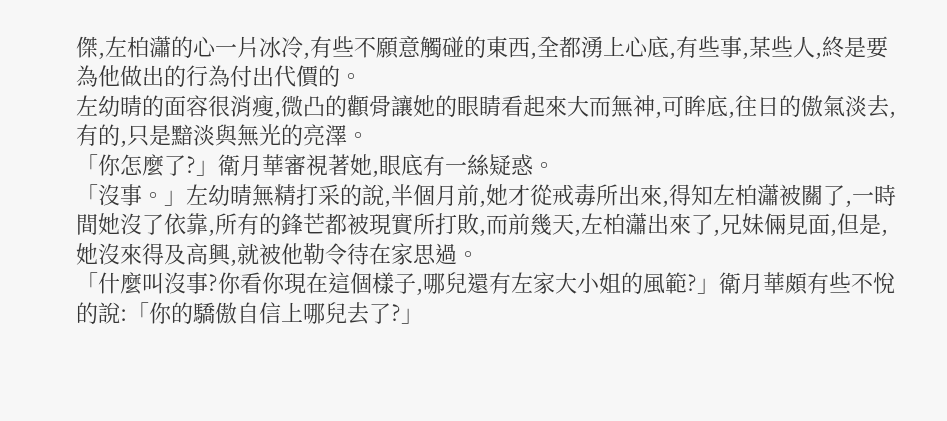傑,左柏瀟的心一片冰冷,有些不願意觸碰的東西,全都湧上心底,有些事,某些人,終是要為他做出的行為付出代價的。
左幼晴的面容很消瘦,微凸的顴骨讓她的眼睛看起來大而無神,可眸底,往日的傲氣淡去,有的,只是黯淡與無光的亮澤。
「你怎麼了?」衛月華審視著她,眼底有一絲疑惑。
「沒事。」左幼晴無精打采的說,半個月前,她才從戒毒所出來,得知左柏瀟被關了,一時間她沒了依靠,所有的鋒芒都被現實所打敗,而前幾天,左柏瀟出來了,兄妹倆見面,但是,她沒來得及高興,就被他勒令待在家思過。
「什麼叫沒事?你看你現在這個樣子,哪兒還有左家大小姐的風範?」衛月華頗有些不悅的說:「你的驕傲自信上哪兒去了?」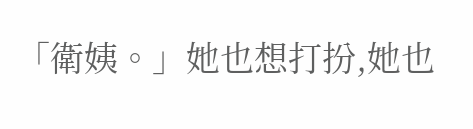「衛姨。」她也想打扮,她也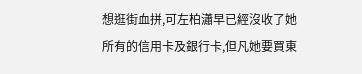想逛街血拼,可左柏瀟早已經沒收了她所有的信用卡及銀行卡,但凡她要買東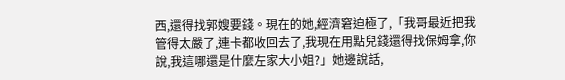西,還得找郭嫂要錢。現在的她,經濟窘迫極了,「我哥最近把我管得太嚴了,連卡都收回去了,我現在用點兒錢還得找保姆拿,你說,我這哪還是什麼左家大小姐?」她邊說話,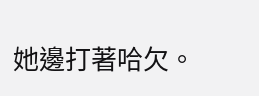她邊打著哈欠。